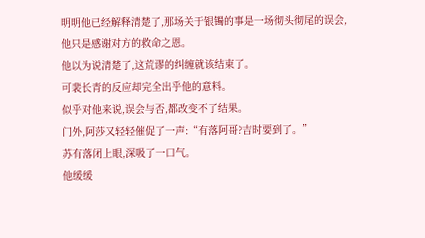明明他已经解释清楚了,那场关于银镯的事是一场彻头彻尾的误会,
他只是感谢对方的救命之恩。
他以为说清楚了,这荒谬的纠缠就该结束了。
可裴长青的反应却完全出乎他的意料。
似乎对他来说,误会与否,都改变不了结果。
门外,阿莎又轻轻催促了一声:“有落阿哥?吉时要到了。”
苏有落闭上眼,深吸了一口气。
他缓缓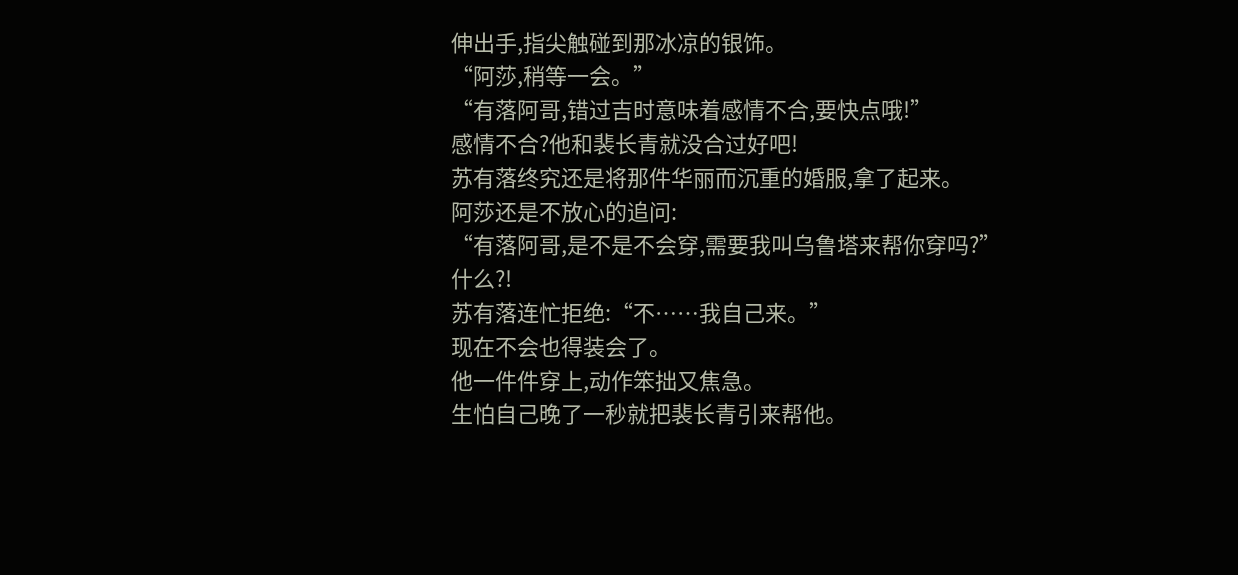伸出手,指尖触碰到那冰凉的银饰。
“阿莎,稍等一会。”
“有落阿哥,错过吉时意味着感情不合,要快点哦!”
感情不合?他和裴长青就没合过好吧!
苏有落终究还是将那件华丽而沉重的婚服,拿了起来。
阿莎还是不放心的追问:
“有落阿哥,是不是不会穿,需要我叫乌鲁塔来帮你穿吗?”
什么?!
苏有落连忙拒绝:“不……我自己来。”
现在不会也得装会了。
他一件件穿上,动作笨拙又焦急。
生怕自己晚了一秒就把裴长青引来帮他。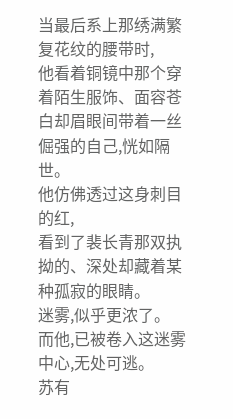当最后系上那绣满繁复花纹的腰带时,
他看着铜镜中那个穿着陌生服饰、面容苍白却眉眼间带着一丝倔强的自己,恍如隔世。
他仿佛透过这身刺目的红,
看到了裴长青那双执拗的、深处却藏着某种孤寂的眼睛。
迷雾,似乎更浓了。
而他,已被卷入这迷雾中心,无处可逃。
苏有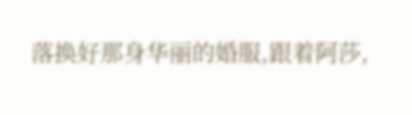落换好那身华丽的婚服,跟着阿莎,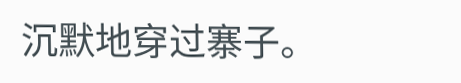沉默地穿过寨子。